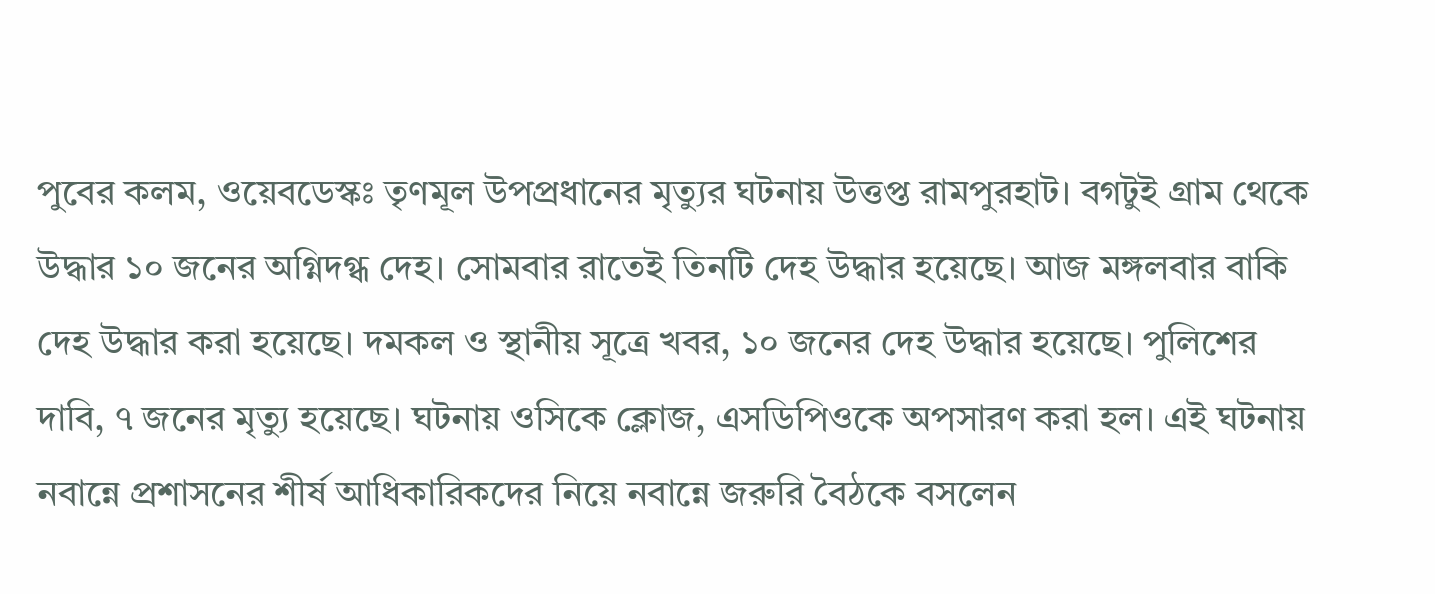পুবের কলম, ওয়েবডেস্কঃ তৃণমূল উপপ্রধানের মৃত্যুর ঘটনায় উত্তপ্ত রামপুরহাট। বগটুই গ্রাম থেকে উদ্ধার ১০ জনের অগ্নিদগ্ধ দেহ। সোমবার রাতেই তিনটি দেহ উদ্ধার হয়েছে। আজ মঙ্গলবার বাকি দেহ উদ্ধার করা হয়েছে। দমকল ও স্থানীয় সূত্রে খবর, ১০ জনের দেহ উদ্ধার হয়েছে। পুলিশের দাবি, ৭ জনের মৃত্যু হয়েছে। ঘটনায় ওসিকে ক্লোজ, এসডিপিওকে অপসারণ করা হল। এই ঘটনায় নবান্নে প্রশাসনের শীর্ষ আধিকারিকদের নিয়ে নবান্নে জরুরি বৈঠকে বসলেন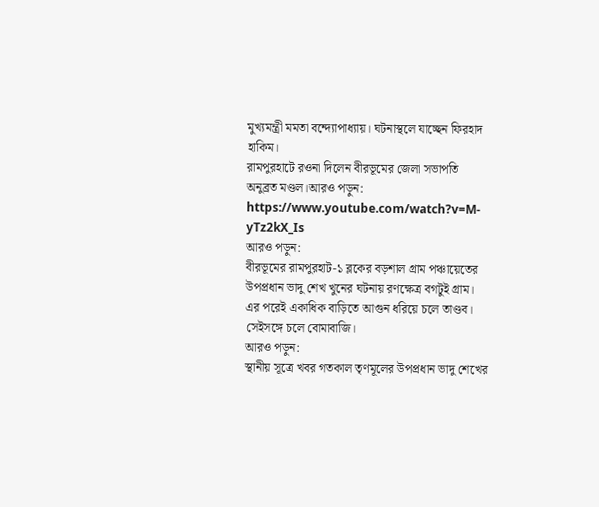মুখ্যমন্ত্রী মমতা বন্দ্যোপাধ্যায়। ঘটনাস্থলে যাচ্ছেন ফিরহাদ হাকিম।
রামপুরহাটে রওনা দিলেন বীরভূমের জেলা সভাপতি অনুব্রত মণ্ডল।আরও পড়ুন:
https://www.youtube.com/watch?v=M-yTz2kX_Is
আরও পড়ুন:
বীরভূমের রামপুরহাট-১ ব্লকের বড়শাল গ্রাম পঞ্চায়েতের উপপ্রধান ভাদু শেখ খুনের ঘটনায় রণক্ষেত্র বগটুই গ্রাম। এর পরেই একাধিক বাড়িতে আগুন ধরিয়ে চলে তাণ্ডব। সেইসঙ্গে চলে বোমাবাজি।
আরও পড়ুন:
স্থানীয় সূত্রে খবর গতকাল তৃণমূলের উপপ্রধান ভাদু শেখের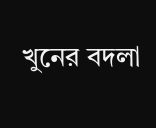খুনের বদলা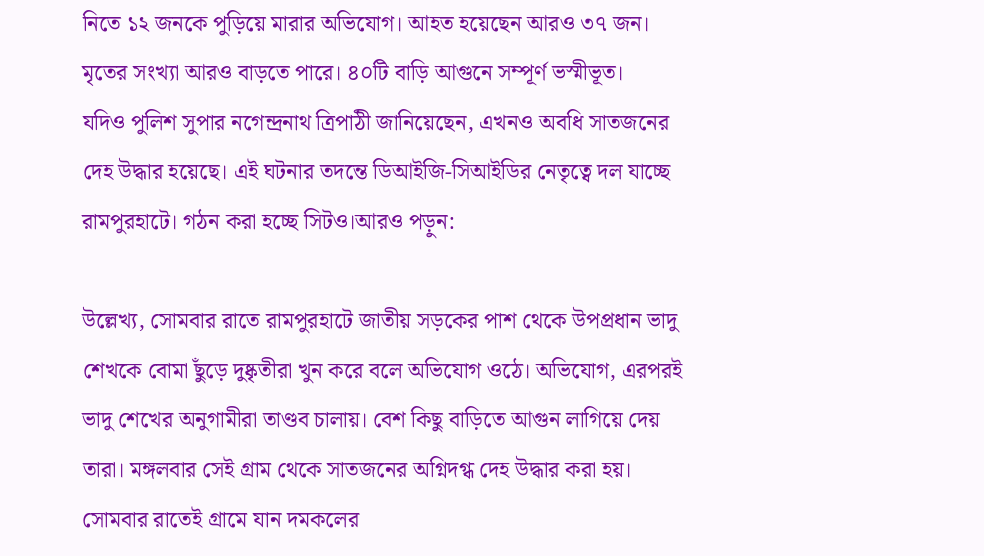নিতে ১২ জনকে পুড়িয়ে মারার অভিযোগ। আহত হয়েছেন আরও ৩৭ জন। মৃতের সংখ্যা আরও বাড়তে পারে। ৪০টি বাড়ি আগুনে সম্পূর্ণ ভস্মীভূত।
যদিও পুলিশ সুপার নগেন্দ্রনাথ ত্রিপাঠী জানিয়েছেন, এখনও অবধি সাতজনের দেহ উদ্ধার হয়েছে। এই ঘটনার তদন্তে ডিআইজি-সিআইডির নেতৃত্বে দল যাচ্ছে রামপুরহাটে। গঠন করা হচ্ছে সিটও।আরও পড়ুন:

উল্লেখ্য, সোমবার রাতে রামপুরহাটে জাতীয় সড়কের পাশ থেকে উপপ্রধান ভাদু শেখকে বোমা ছুঁড়ে দুষ্কৃতীরা খুন করে বলে অভিযোগ ওঠে। অভিযোগ, এরপরই ভাদু শেখের অনুগামীরা তাণ্ডব চালায়। বেশ কিছু বাড়িতে আগুন লাগিয়ে দেয় তারা। মঙ্গলবার সেই গ্রাম থেকে সাতজনের অগ্নিদগ্ধ দেহ উদ্ধার করা হয়। সোমবার রাতেই গ্রামে যান দমকলের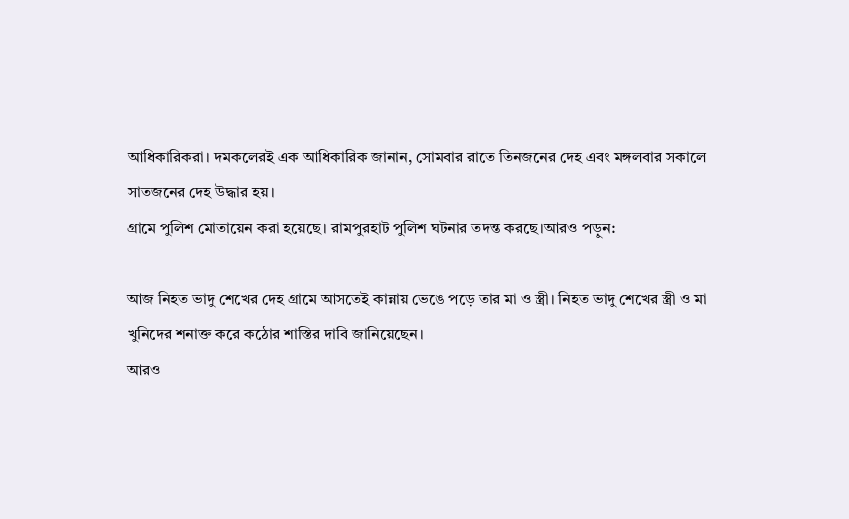আধিকারিকরা। দমকলেরই এক আধিকারিক জানান, সোমবার রাতে তিনজনের দেহ এবং মঙ্গলবার সকালে সাতজনের দেহ উদ্ধার হয়।
গ্রামে পুলিশ মোতায়েন করা হয়েছে। রামপুরহাট পুলিশ ঘটনার তদন্ত করছে।আরও পড়ুন:

আজ নিহত ভাদু শেখের দেহ গ্রামে আসতেই কান্নায় ভেঙে পড়ে তার মা ও স্ত্রী। নিহত ভাদু শেখের স্ত্রী ও মা খুনিদের শনাক্ত করে কঠোর শাস্তির দাবি জানিয়েছেন।
আরও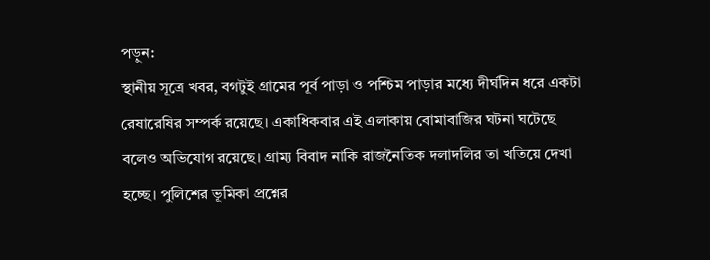পড়ুন:
স্থানীয় সূত্রে খবর, বগটুই গ্রামের পূর্ব পাড়া ও পশ্চিম পাড়ার মধ্যে দীর্ঘদিন ধরে একটা রেষারেষির সম্পর্ক রয়েছে। একাধিকবার এই এলাকায় বোমাবাজির ঘটনা ঘটেছে বলেও অভিযোগ রয়েছে। গ্রাম্য বিবাদ নাকি রাজনৈতিক দলাদলির তা খতিয়ে দেখা হচ্ছে। পুলিশের ভূমিকা প্রশ্নের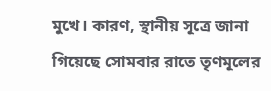মুখে। কারণ, স্থানীয় সূত্রে জানা গিয়েছে সোমবার রাতে তৃণমূলের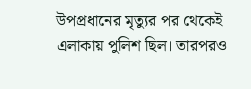উপপ্রধানের মৃত্যুর পর থেকেই এলাকায় পুলিশ ছিল। তারপরও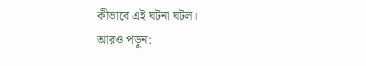কীভাবে এই ঘটনা ঘটল।
আরও পড়ুন: